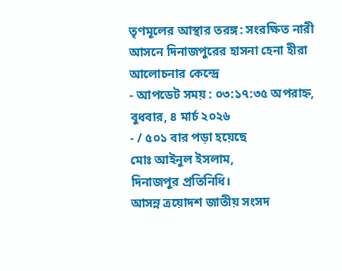তৃণমূলের আস্থার তরঙ্গ: সংরক্ষিত নারী আসনে দিনাজপুরের হাসনা হেনা হীরা আলোচনার কেন্দ্রে
- আপডেট সময় : ০৩:১৭:৩৫ অপরাহ্ন, বুধবার, ৪ মার্চ ২০২৬
- / ৫০১ বার পড়া হয়েছে
মোঃ আইনুল ইসলাম,
দিনাজপুর প্রতিনিধি।
আসন্ন ত্রয়োদশ জাতীয় সংসদ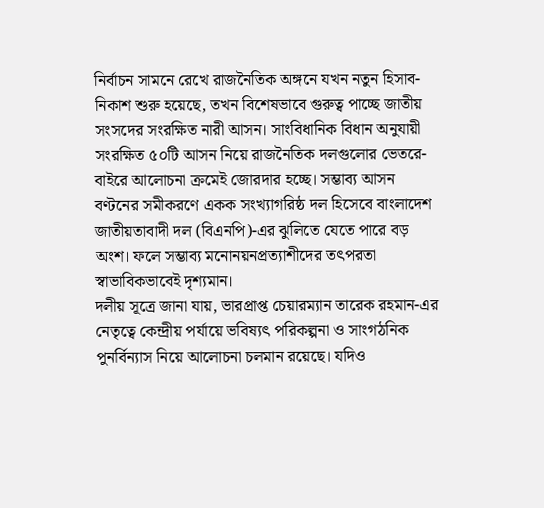নির্বাচন সামনে রেখে রাজনৈতিক অঙ্গনে যখন নতুন হিসাব-নিকাশ শুরু হয়েছে, তখন বিশেষভাবে গুরুত্ব পাচ্ছে জাতীয় সংসদের সংরক্ষিত নারী আসন। সাংবিধানিক বিধান অনুযায়ী সংরক্ষিত ৫০টি আসন নিয়ে রাজনৈতিক দলগুলোর ভেতরে-বাইরে আলোচনা ক্রমেই জোরদার হচ্ছে। সম্ভাব্য আসন বণ্টনের সমীকরণে একক সংখ্যাগরিষ্ঠ দল হিসেবে বাংলাদেশ জাতীয়তাবাদী দল (বিএনপি)-এর ঝুলিতে যেতে পারে বড় অংশ। ফলে সম্ভাব্য মনোনয়নপ্রত্যাশীদের তৎপরতা স্বাভাবিকভাবেই দৃশ্যমান।
দলীয় সূত্রে জানা যায়, ভারপ্রাপ্ত চেয়ারম্যান তারেক রহমান-এর নেতৃত্বে কেন্দ্রীয় পর্যায়ে ভবিষ্যৎ পরিকল্পনা ও সাংগঠনিক পুনর্বিন্যাস নিয়ে আলোচনা চলমান রয়েছে। যদিও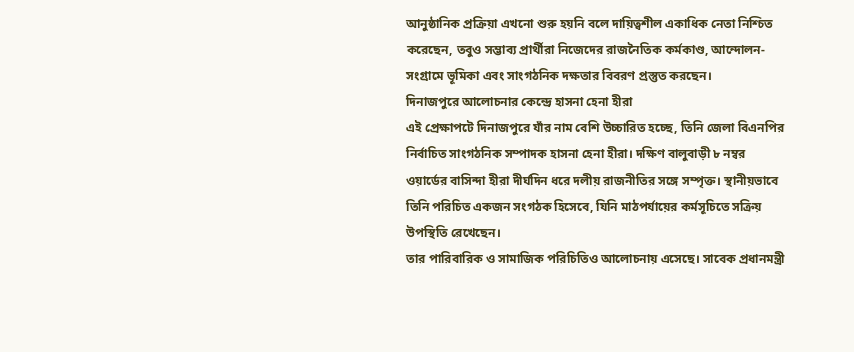আনুষ্ঠানিক প্রক্রিয়া এখনো শুরু হয়নি বলে দায়িত্বশীল একাধিক নেতা নিশ্চিত করেছেন, তবুও সম্ভাব্য প্রার্থীরা নিজেদের রাজনৈতিক কর্মকাণ্ড, আন্দোলন-সংগ্রামে ভূমিকা এবং সাংগঠনিক দক্ষতার বিবরণ প্রস্তুত করছেন।
দিনাজপুরে আলোচনার কেন্দ্রে হাসনা হেনা হীরা
এই প্রেক্ষাপটে দিনাজপুরে যাঁর নাম বেশি উচ্চারিত হচ্ছে, তিনি জেলা বিএনপির নির্বাচিত সাংগঠনিক সম্পাদক হাসনা হেনা হীরা। দক্ষিণ বালুবাড়ী ৮ নম্বর ওয়ার্ডের বাসিন্দা হীরা দীর্ঘদিন ধরে দলীয় রাজনীতির সঙ্গে সম্পৃক্ত। স্থানীয়ভাবে তিনি পরিচিত একজন সংগঠক হিসেবে, যিনি মাঠপর্যায়ের কর্মসূচিতে সক্রিয় উপস্থিতি রেখেছেন।
তার পারিবারিক ও সামাজিক পরিচিতিও আলোচনায় এসেছে। সাবেক প্রধানমন্ত্রী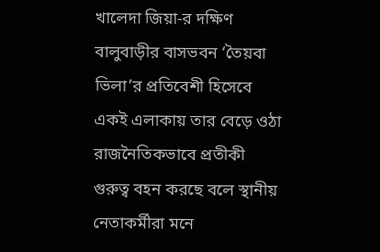খালেদা জিয়া-র দক্ষিণ বালুবাড়ীর বাসভবন ‘তৈয়বা ভিলা’র প্রতিবেশী হিসেবে একই এলাকায় তার বেড়ে ওঠা রাজনৈতিকভাবে প্রতীকী গুরুত্ব বহন করছে বলে স্থানীয় নেতাকর্মীরা মনে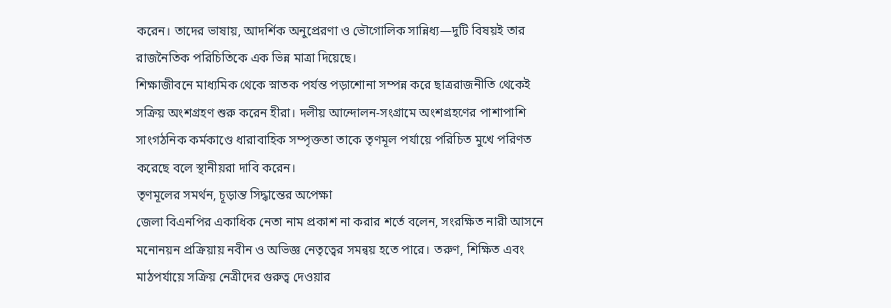করেন। তাদের ভাষায়, আদর্শিক অনুপ্রেরণা ও ভৌগোলিক সান্নিধ্য—দুটি বিষয়ই তার রাজনৈতিক পরিচিতিকে এক ভিন্ন মাত্রা দিয়েছে।
শিক্ষাজীবনে মাধ্যমিক থেকে স্নাতক পর্যন্ত পড়াশোনা সম্পন্ন করে ছাত্ররাজনীতি থেকেই সক্রিয় অংশগ্রহণ শুরু করেন হীরা। দলীয় আন্দোলন-সংগ্রামে অংশগ্রহণের পাশাপাশি সাংগঠনিক কর্মকাণ্ডে ধারাবাহিক সম্পৃক্ততা তাকে তৃণমূল পর্যায়ে পরিচিত মুখে পরিণত করেছে বলে স্থানীয়রা দাবি করেন।
তৃণমূলের সমর্থন, চূড়ান্ত সিদ্ধান্তের অপেক্ষা
জেলা বিএনপির একাধিক নেতা নাম প্রকাশ না করার শর্তে বলেন, সংরক্ষিত নারী আসনে মনোনয়ন প্রক্রিয়ায় নবীন ও অভিজ্ঞ নেতৃত্বের সমন্বয় হতে পারে। তরুণ, শিক্ষিত এবং মাঠপর্যায়ে সক্রিয় নেত্রীদের গুরুত্ব দেওয়ার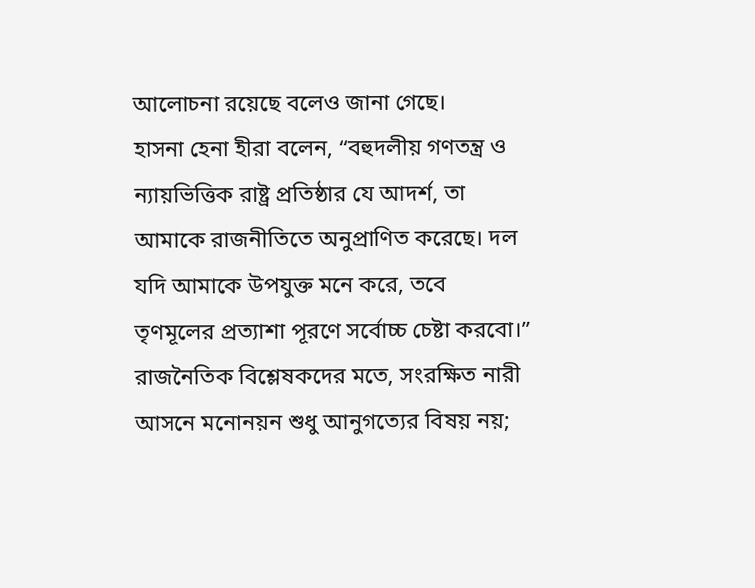আলোচনা রয়েছে বলেও জানা গেছে।
হাসনা হেনা হীরা বলেন, “বহুদলীয় গণতন্ত্র ও ন্যায়ভিত্তিক রাষ্ট্র প্রতিষ্ঠার যে আদর্শ, তা আমাকে রাজনীতিতে অনুপ্রাণিত করেছে। দল যদি আমাকে উপযুক্ত মনে করে, তবে তৃণমূলের প্রত্যাশা পূরণে সর্বোচ্চ চেষ্টা করবো।”
রাজনৈতিক বিশ্লেষকদের মতে, সংরক্ষিত নারী আসনে মনোনয়ন শুধু আনুগত্যের বিষয় নয়;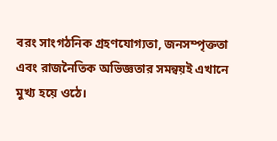বরং সাংগঠনিক গ্রহণযোগ্যতা, জনসম্পৃক্ততা এবং রাজনৈতিক অভিজ্ঞতার সমন্বয়ই এখানে মুখ্য হয়ে ওঠে।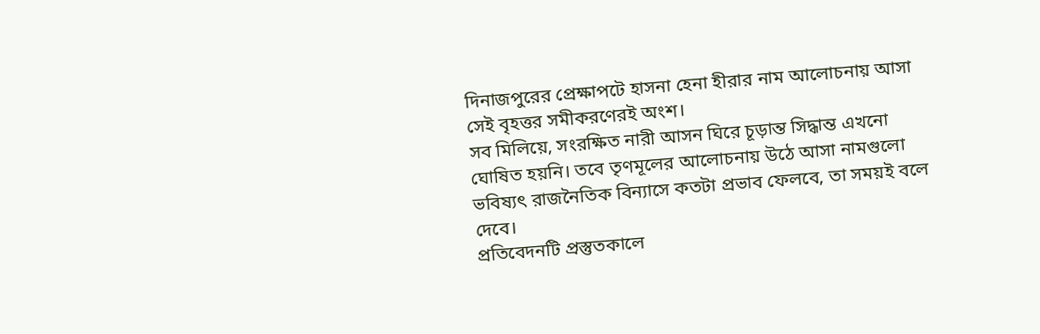দিনাজপুরের প্রেক্ষাপটে হাসনা হেনা হীরার নাম আলোচনায় আসা সেই বৃহত্তর সমীকরণেরই অংশ।
সব মিলিয়ে, সংরক্ষিত নারী আসন ঘিরে চূড়ান্ত সিদ্ধান্ত এখনো ঘোষিত হয়নি। তবে তৃণমূলের আলোচনায় উঠে আসা নামগুলো ভবিষ্যৎ রাজনৈতিক বিন্যাসে কতটা প্রভাব ফেলবে, তা সময়ই বলে দেবে।
প্রতিবেদনটি প্রস্তুতকালে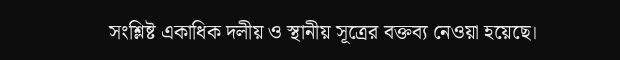সংশ্লিষ্ট একাধিক দলীয় ও স্থানীয় সূত্রের বক্তব্য নেওয়া হয়েছে।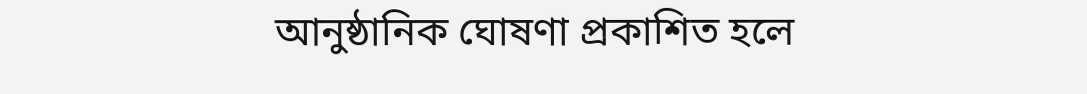আনুষ্ঠানিক ঘোষণা প্রকাশিত হলে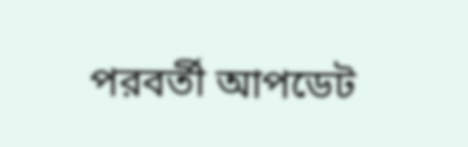পরবর্তী আপডেট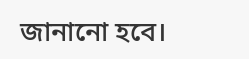জানানো হবে।